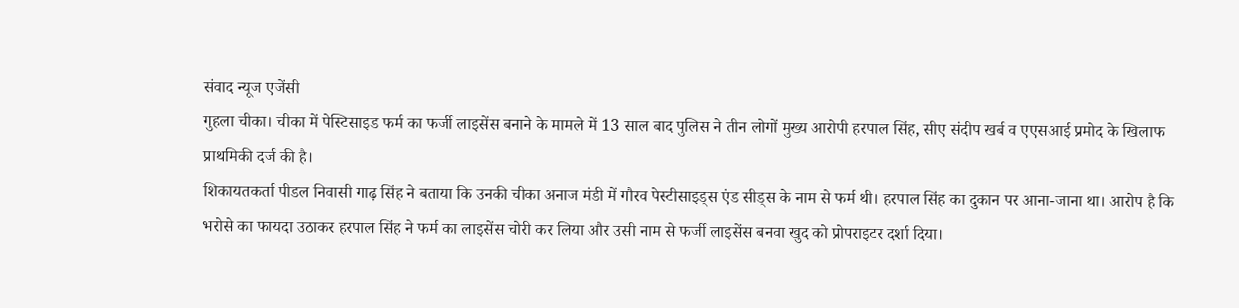संवाद न्यूज एजेंसी
गुहला चीका। चीका में पेस्टिसाइड फर्म का फर्जी लाइसेंस बनाने के मामले में 13 साल बाद पुलिस ने तीन लोगों मुख्य आरोपी हरपाल सिंह, सीए संदीप खर्ब व एएसआई प्रमोद के खिलाफ प्राथमिकी दर्ज की है।
शिकायतकर्ता पीडल निवासी गाढ़ सिंह ने बताया कि उनकी चीका अनाज मंडी में गौरव पेस्टीसाइड्स एंड सीड्स के नाम से फर्म थी। हरपाल सिंह का दुकान पर आना-जाना था। आरोप है कि भरोसे का फायदा उठाकर हरपाल सिंह ने फर्म का लाइसेंस चोरी कर लिया और उसी नाम से फर्जी लाइसेंस बनवा खुद को प्रोपराइटर दर्शा दिया।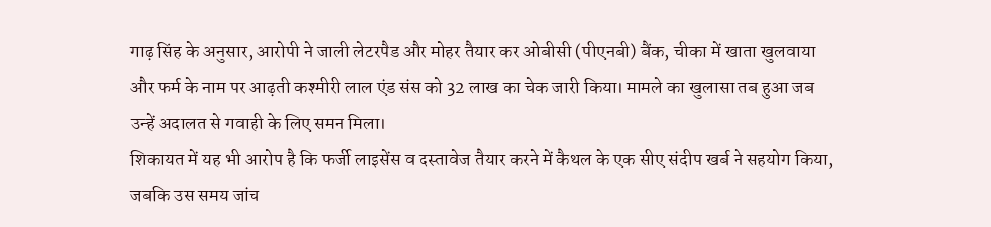गाढ़ सिंह के अनुसार, आरोपी ने जाली लेटरपैड और मोहर तैयार कर ओबीसी (पीएनबी) बैंक, चीका में खाता खुलवाया और फर्म के नाम पर आढ़ती कश्मीरी लाल एंड संस को 32 लाख का चेक जारी किया। मामले का खुलासा तब हुआ जब उन्हें अदालत से गवाही के लिए समन मिला।
शिकायत में यह भी आरोप है कि फर्जी लाइसेंस व दस्तावेज तैयार करने में कैथल के एक सीए संदीप खर्ब ने सहयोग किया, जबकि उस समय जांच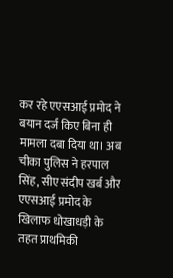कर रहे एएसआई प्रमोद ने बयान दर्ज किए बिना ही मामला दबा दिया था। अब चीका पुलिस ने हरपाल सिंह, सीए संदीप खर्ब और एएसआई प्रमोद के खिलाफ धोखाधड़ी के तहत प्राथमिकी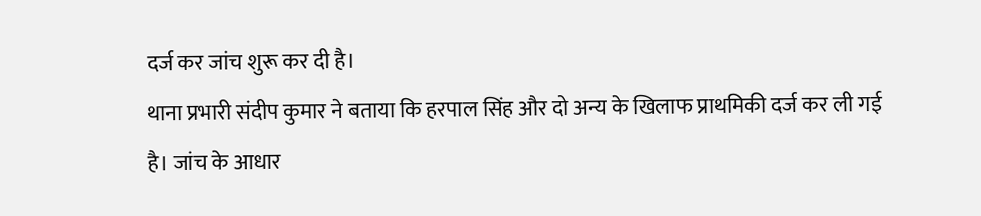दर्ज कर जांच शुरू कर दी है।
थाना प्रभारी संदीप कुमार ने बताया कि हरपाल सिंह और दो अन्य के खिलाफ प्राथमिकी दर्ज कर ली गई है। जांच के आधार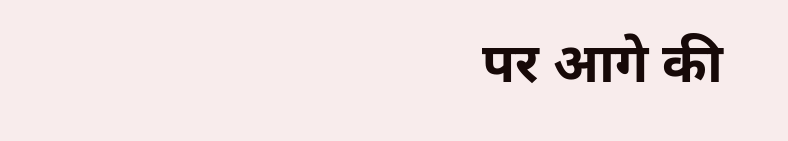पर आगे की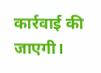कार्रवाई की जाएगी।